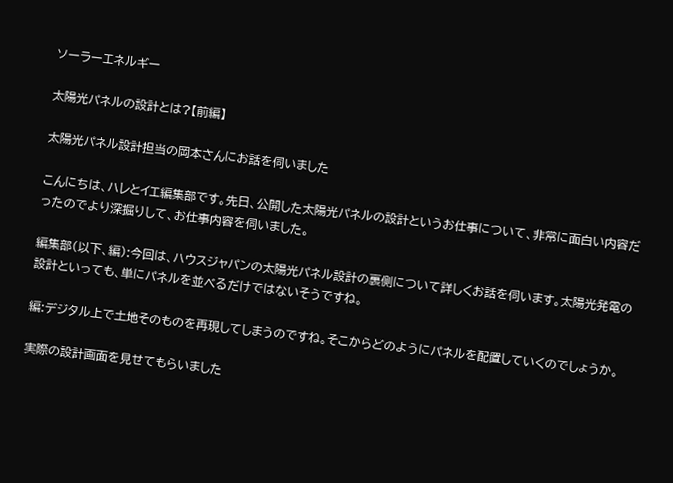ソーラーエネルギー

太陽光パネルの設計とは?【前編】

太陽光パネル設計担当の岡本さんにお話を伺いました

こんにちは、ハレとイエ編集部です。先日、公開した太陽光パネルの設計というお仕事について、非常に面白い内容だったのでより深掘りして、お仕事内容を伺いました。

編集部(以下、編):今回は、ハウスジャパンの太陽光パネル設計の裏側について詳しくお話を伺います。太陽光発電の設計といっても、単にパネルを並べるだけではないそうですね。

編:デジタル上で土地そのものを再現してしまうのですね。そこからどのようにパネルを配置していくのでしょうか。

実際の設計画面を見せてもらいました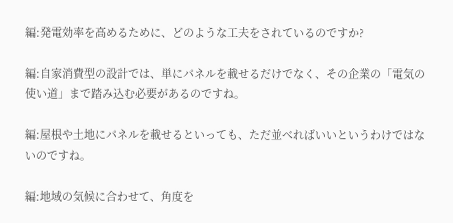編:発電効率を高めるために、どのような工夫をされているのですか?

編:自家消費型の設計では、単にパネルを載せるだけでなく、その企業の「電気の使い道」まで踏み込む必要があるのですね。

編:屋根や土地にパネルを載せるといっても、ただ並べればいいというわけではないのですね。

編:地域の気候に合わせて、角度を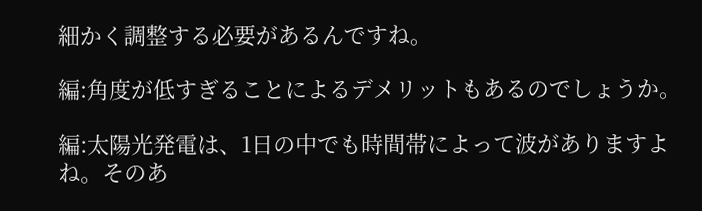細かく調整する必要があるんですね。

編:角度が低すぎることによるデメリットもあるのでしょうか。

編:太陽光発電は、1日の中でも時間帯によって波がありますよね。そのあ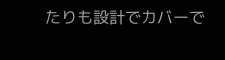たりも設計でカバーで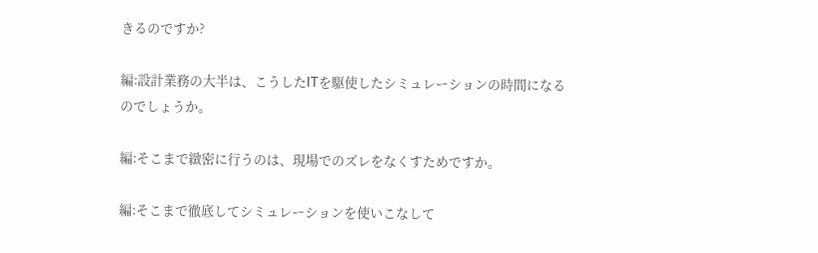きるのですか?

編:設計業務の大半は、こうしたITを駆使したシミュレーションの時間になるのでしょうか。

編:そこまで緻密に行うのは、現場でのズレをなくすためですか。

編:そこまで徹底してシミュレーションを使いこなして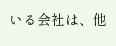いる会社は、他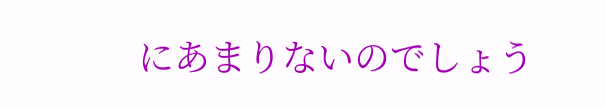にあまりないのでしょう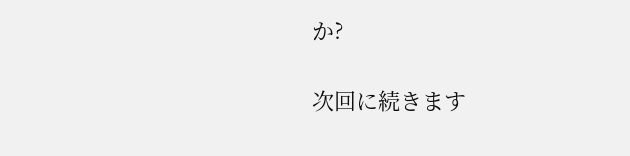か?

次回に続きます